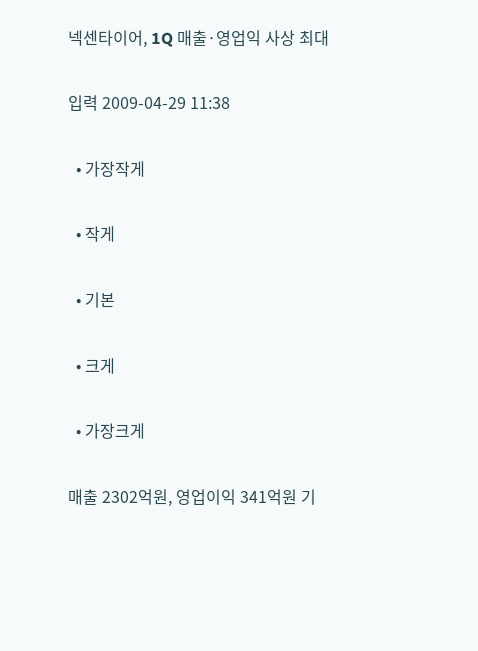넥센타이어, 1Q 매출·영업익 사상 최대

입력 2009-04-29 11:38

  • 가장작게

  • 작게

  • 기본

  • 크게

  • 가장크게

매출 2302억원, 영업이익 341억원 기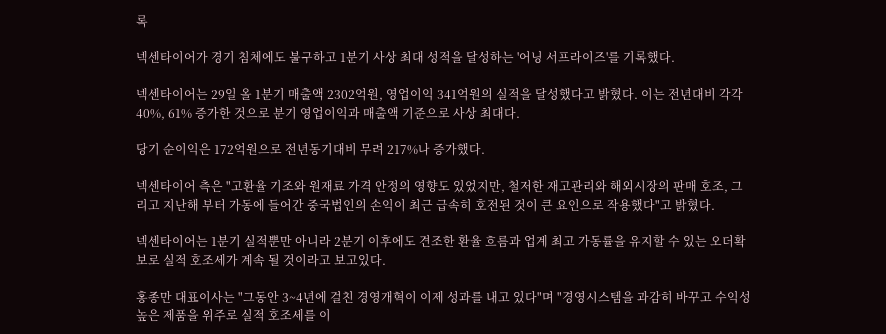록

넥센타이어가 경기 침체에도 불구하고 1분기 사상 최대 성적을 달성하는 '어닝 서프라이즈'를 기록했다.

넥센타이어는 29일 올 1분기 매출액 2302억원, 영업이익 341억원의 실적을 달성했다고 밝혔다. 이는 전년대비 각각 40%, 61% 증가한 것으로 분기 영업이익과 매출액 기준으로 사상 최대다.

당기 순이익은 172억원으로 전년동기대비 무려 217%나 증가했다.

넥센타이어 측은 "고환율 기조와 원재료 가격 안정의 영향도 있었지만, 철저한 재고관리와 해외시장의 판매 호조, 그리고 지난해 부터 가동에 들어간 중국법인의 손익이 최근 급속히 호전된 것이 큰 요인으로 작용했다"고 밝혔다.

넥센타이어는 1분기 실적뿐만 아니라 2분기 이후에도 견조한 환율 흐름과 업계 최고 가동률을 유지할 수 있는 오더확보로 실적 호조세가 계속 될 것이라고 보고있다.

홍종만 대표이사는 "그동안 3~4년에 걸친 경영개혁이 이제 성과를 내고 있다"며 "경영시스템을 과감히 바꾸고 수익성 높은 제품을 위주로 실적 호조세를 이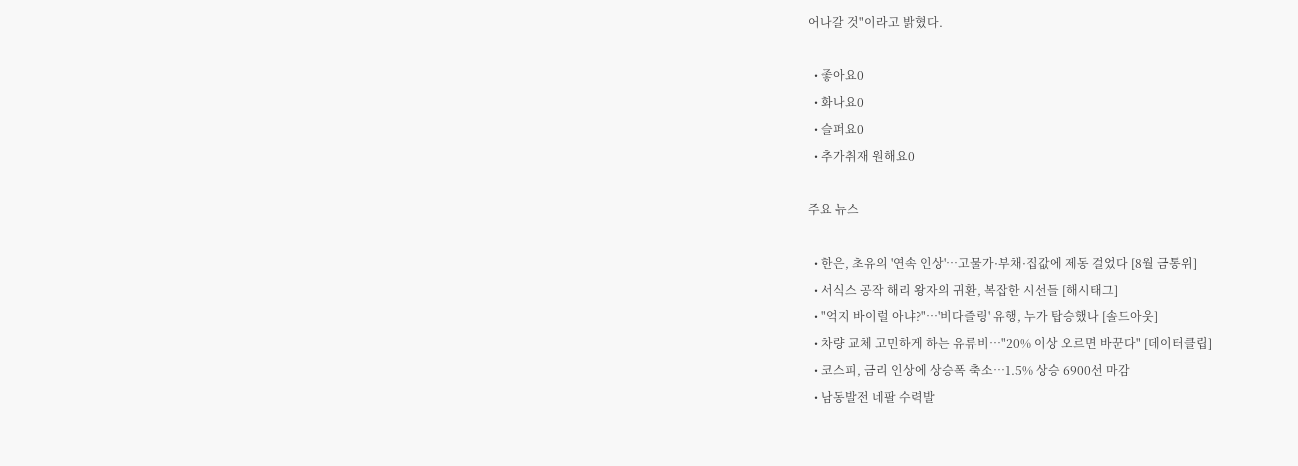어나갈 것"이라고 밝혔다.

  • 좋아요0
  • 화나요0
  • 슬퍼요0
  • 추가취재 원해요0

주요 뉴스

  • 한은, 초유의 '연속 인상'⋯고물가·부채·집값에 제동 걸었다 [8월 금통위]
  • 서식스 공작 해리 왕자의 귀환, 복잡한 시선들 [해시태그]
  • "억지 바이럴 아냐?"⋯'비다즐링' 유행, 누가 탑승했나 [솔드아웃]
  • 차량 교체 고민하게 하는 유류비…"20% 이상 오르면 바꾼다" [데이터클립]
  • 코스피, 금리 인상에 상승폭 축소…1.5% 상승 6900선 마감
  • 남동발전 네팔 수력발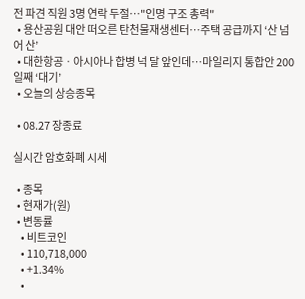전 파견 직원 3명 연락 두절⋯"인명 구조 총력"
  • 용산공원 대안 떠오른 탄천물재생센터⋯주택 공급까지 ‘산 넘어 산’
  • 대한항공ㆍ아시아나 합병 넉 달 앞인데⋯마일리지 통합안 200일째 ‘대기’
  • 오늘의 상승종목

  • 08.27 장종료

실시간 암호화폐 시세

  • 종목
  • 현재가(원)
  • 변동률
    • 비트코인
    • 110,718,000
    • +1.34%
    •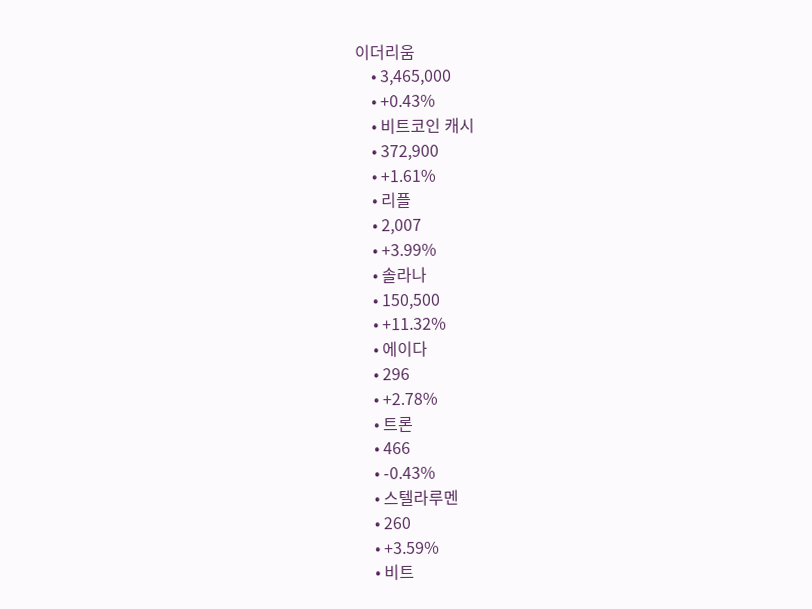이더리움
    • 3,465,000
    • +0.43%
    • 비트코인 캐시
    • 372,900
    • +1.61%
    • 리플
    • 2,007
    • +3.99%
    • 솔라나
    • 150,500
    • +11.32%
    • 에이다
    • 296
    • +2.78%
    • 트론
    • 466
    • -0.43%
    • 스텔라루멘
    • 260
    • +3.59%
    • 비트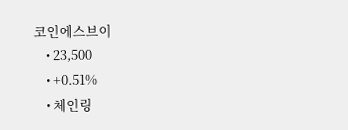코인에스브이
    • 23,500
    • +0.51%
    • 체인링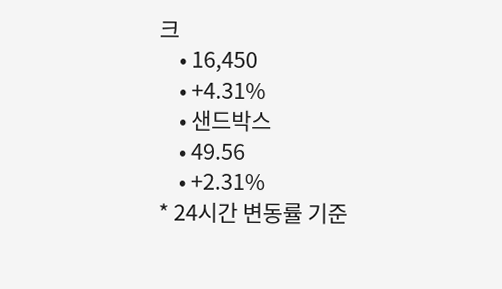크
    • 16,450
    • +4.31%
    • 샌드박스
    • 49.56
    • +2.31%
* 24시간 변동률 기준